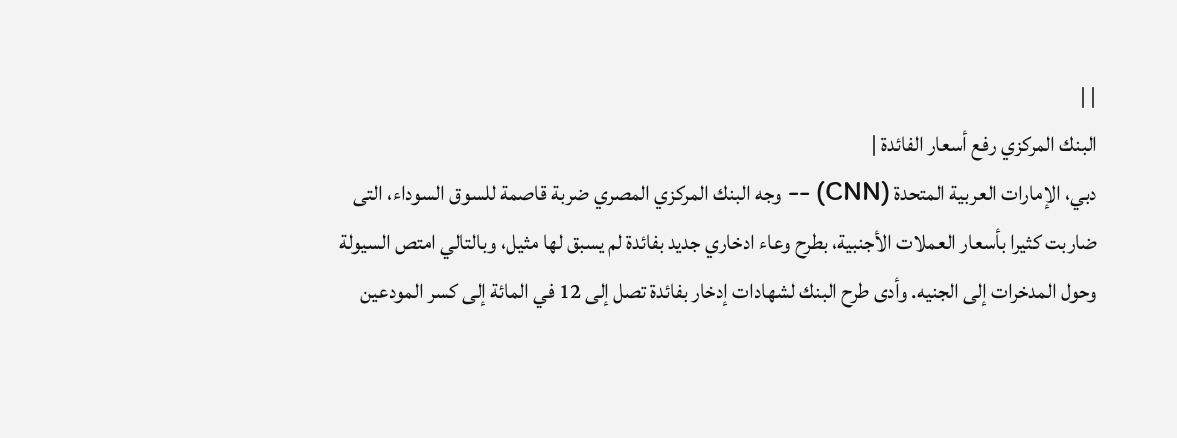| |
البنك المركزي رفع أسعار الفائدة |
دبي، الإمارات العربية المتحدة (CNN) -- وجه البنك المركزي المصري ضربة قاصمة للسوق السوداء، التى ضاربت كثيرا بأسعار العملات الأجنبية، بطرح وعاء ادخاري جديد بفائدة لم يسبق لها مثيل، وبالتالي امتص السيولة وحول المدخرات إلى الجنيه. وأدى طرح البنك لشهادات إدخار بفائدة تصل إلى 12 في المائة إلى كسر المودعين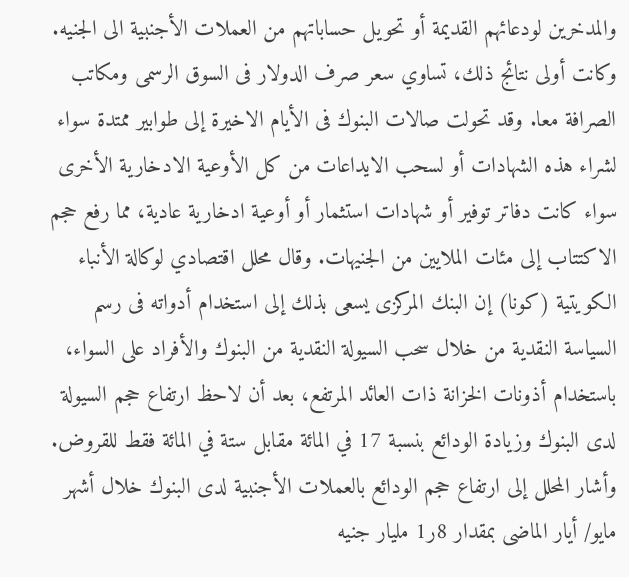والمدخرين لودعائهم القديمة أو تحويل حساباتهم من العملات الأجنبية الى الجنيه. وكانت أولى نتائج ذلك، تساوي سعر صرف الدولار فى السوق الرسمى ومكاتب الصرافة معا. وقد تحولت صالات البنوك فى الأيام الاخيرة إلى طوابير ممتدة سواء لشراء هذه الشهادات أو لسحب الايداعات من كل الأوعية الادخارية الأخرى سواء كانت دفاتر توفير أو شهادات استثمار أو أوعية ادخارية عادية، مما رفع حجم الاكتتاب إلى مئات الملايين من الجنيهات. وقال محلل اقتصادي لوكالة الأنباء الكويتية (كونا) إن البنك المركزى يسعى بذلك إلى استخدام أدواته فى رسم السياسة النقدية من خلال سحب السيولة النقدية من البنوك والأفراد على السواء، باستخدام أذونات الخزانة ذات العائد المرتفع، بعد أن لاحظ ارتفاع حجم السيولة لدى البنوك وزيادة الودائع بنسبة 17 في المائة مقابل ستة في المائة فقط للقروض. وأشار المحلل إلى ارتفاع حجم الودائع بالعملات الأجنبية لدى البنوك خلال أشهر مايو/ أيار الماضى بمقدار 8ر1 مليار جنيه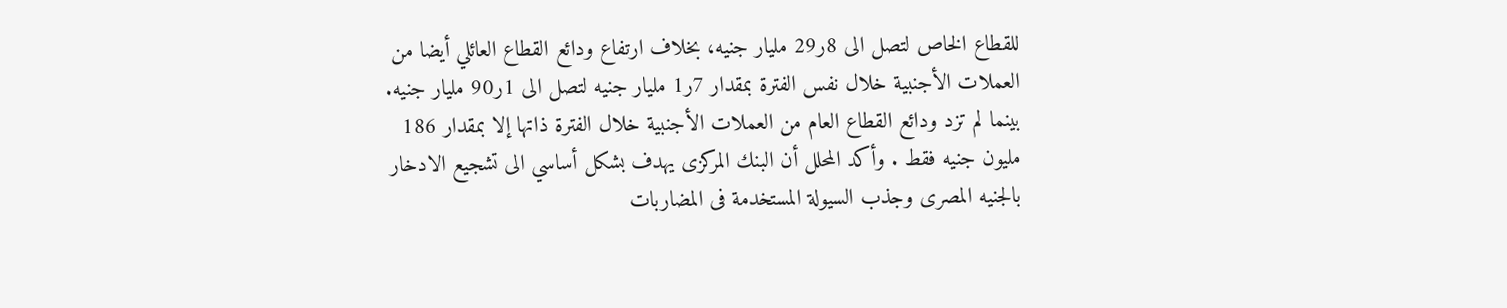للقطاع الخاص لتصل الى 8ر29 مليار جنيه، بخلاف ارتفاع ودائع القطاع العائلي أيضا من العملات الأجنبية خلال نفس الفترة بمقدار 7ر1 مليار جنيه لتصل الى 1ر90 مليار جنيه. بينما لم تزد ودائع القطاع العام من العملات الأجنبية خلال الفترة ذاتها إلا بمقدار 186 مليون جنيه فقط . وأكد المحلل أن البنك المركزى يهدف بشكل أساسي الى تشجيع الادخار بالجنيه المصرى وجذب السيولة المستخدمة فى المضاربات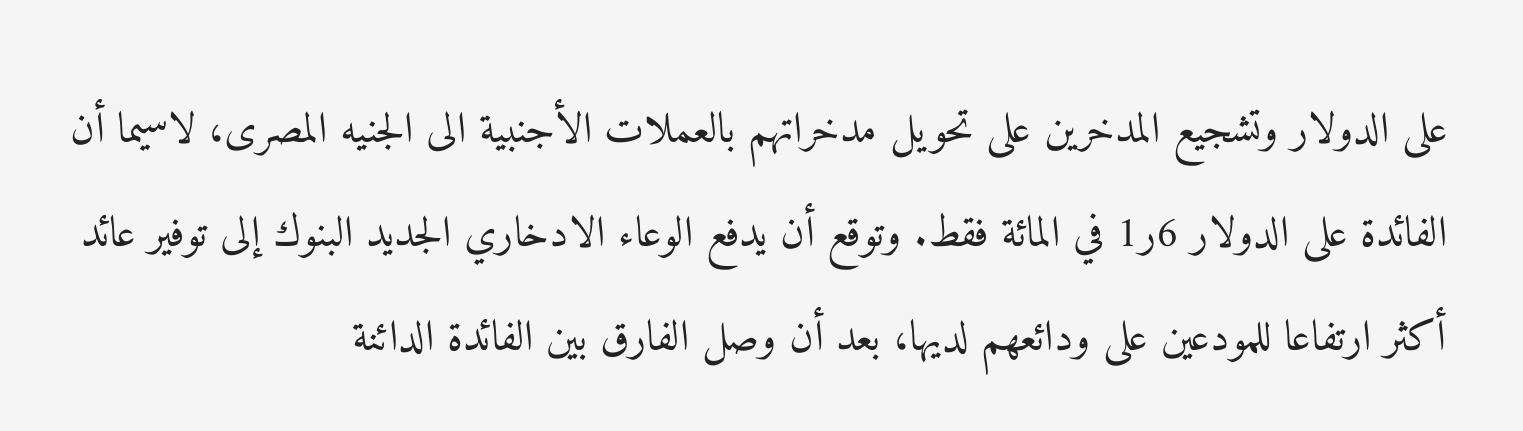على الدولار وتشجيع المدخرين على تحويل مدخراتهم بالعملات الأجنبية الى الجنيه المصرى، لاسيما أن الفائدة على الدولار 6ر1 في المائة فقط. وتوقع أن يدفع الوعاء الادخاري الجديد البنوك إلى توفير عائد أكثر ارتفاعا للمودعين على ودائعهم لديها، بعد أن وصل الفارق بين الفائدة الدائنة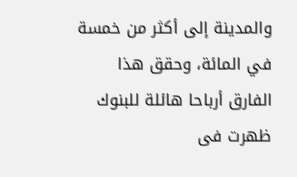والمدينة إلى أكثر من خمسة في المائة، وحقق هذا الفارق أرباحا هائلة للبنوك ظهرت فى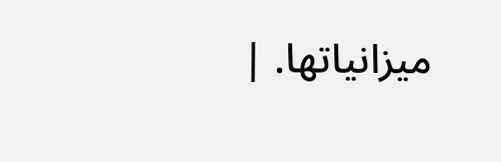ميزانياتها. |